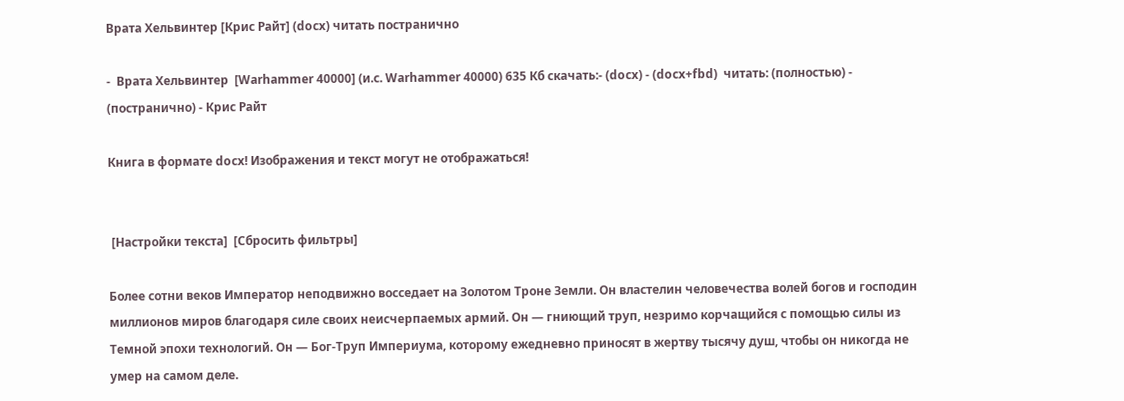Врата Хельвинтер [Крис Райт] (docx) читать постранично

-  Врата Хельвинтер  [Warhammer 40000] (и.с. Warhammer 40000) 635 Кб скачать:- (docx) - (docx+fbd)  читать: (полностью) - (постранично) - Крис Райт

Книга в формате docx! Изображения и текст могут не отображаться!


 [Настройки текста]  [Cбросить фильтры]

Более сотни веков Император неподвижно восседает на Золотом Троне Земли. Он властелин человечества волей богов и господин миллионов миров благодаря силе своих неисчерпаемых армий. Он — гниющий труп, незримо корчащийся с помощью силы из Темной эпохи технологий. Он — Бог-Труп Империума, которому ежедневно приносят в жертву тысячу душ, чтобы он никогда не умер на самом деле.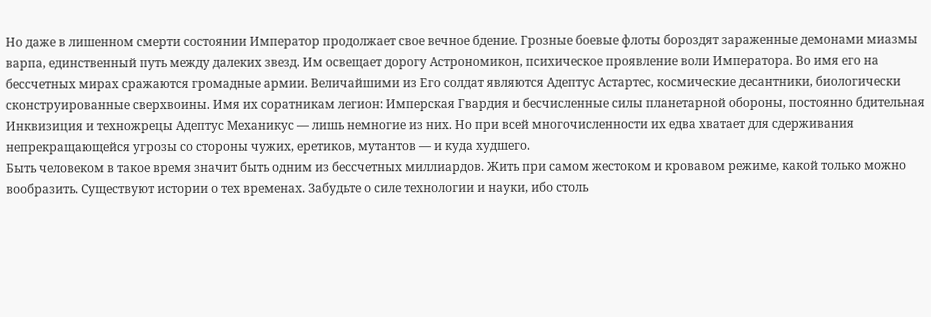Но даже в лишенном смерти состоянии Император продолжает свое вечное бдение. Грозные боевые флоты бороздят зараженные демонами миазмы варпа, единственный путь между далеких звезд. Им освещает дорогу Астрономикон, психическое проявление воли Императора. Во имя его на бессчетных мирах сражаются громадные армии. Величайшими из Его солдат являются Адептус Астартес, космические десантники, биологически сконструированные сверхвоины. Имя их соратникам легион: Имперская Гвардия и бесчисленные силы планетарной обороны, постоянно бдительная Инквизиция и техножрецы Адептус Механикус — лишь немногие из них. Но при всей многочисленности их едва хватает для сдерживания непрекращающейся угрозы со стороны чужих, еретиков, мутантов — и куда худшего.
Быть человеком в такое время значит быть одним из бессчетных миллиардов. Жить при самом жестоком и кровавом режиме, какой только можно вообразить. Существуют истории о тех временах. Забудьте о силе технологии и науки, ибо столь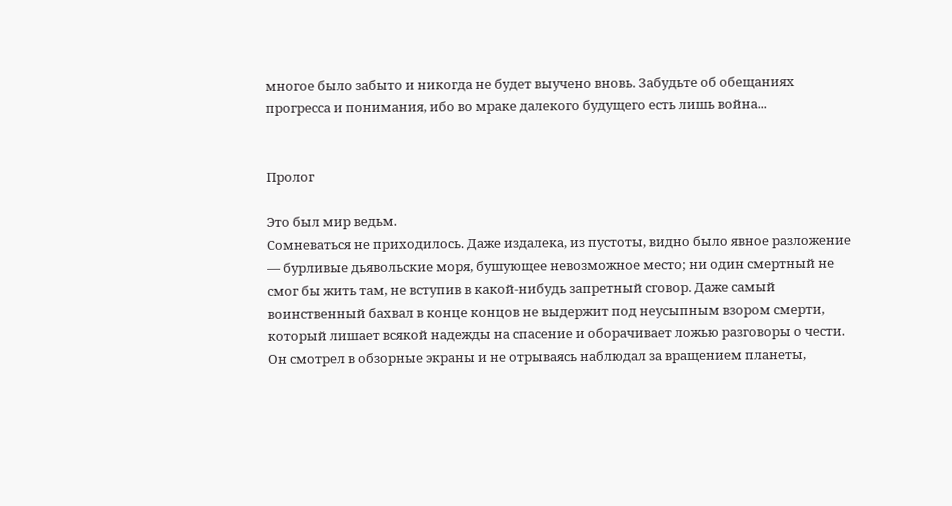многое было забыто и никогда не будет выучено вновь. Забудьте об обещаниях прогресса и понимания, ибо во мраке далекого будущего есть лишь война...


Пролог

Это был мир ведьм.
Сомневаться не приходилось. Даже издалека, из пустоты, видно было явное разложение — бурливые дьявольские моря, бушующее невозможное место; ни один смертный не смог бы жить там, не вступив в какой-нибудь запретный сговор. Даже самый воинственный бахвал в конце концов не выдержит под неусыпным взором смерти, который лишает всякой надежды на спасение и оборачивает ложью разговоры о чести.
Он смотрел в обзорные экраны и не отрываясь наблюдал за вращением планеты,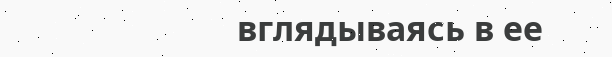вглядываясь в ее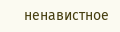ненавистное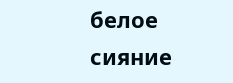белое сияние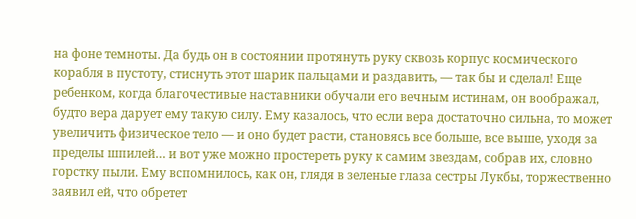на фоне темноты. Да будь он в состоянии протянуть руку сквозь корпус космического корабля в пустоту, стиснуть этот шарик пальцами и раздавить, — так бы и сделал! Еще ребенком, когда благочестивые наставники обучали его вечным истинам, он воображал, будто вера дарует ему такую силу. Ему казалось, что если вера достаточно сильна, то может увеличить физическое тело — и оно будет расти, становясь все больше, все выше, уходя за пределы шпилей… и вот уже можно простереть руку к самим звездам, собрав их, словно горстку пыли. Ему вспомнилось, как он, глядя в зеленые глаза сестры Лукбы, торжественно заявил ей, что обретет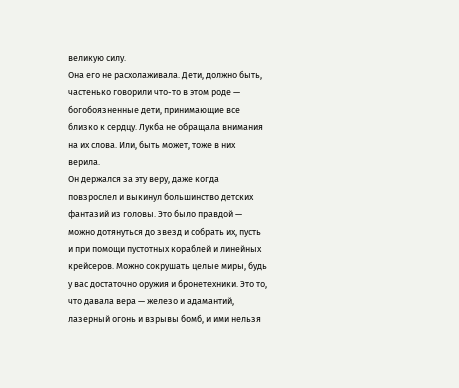великую силу.
Она его не расхолаживала. Дети, должно быть, частенько говорили что-то в этом роде — богобоязненные дети, принимающие все близко к сердцу. Лукба не обращала внимания на их слова. Или, быть может, тоже в них верила.
Он держался за эту веру, даже когда повзрослел и выкинул большинство детских фантазий из головы. Это было правдой — можно дотянуться до звезд и собрать их, пусть и при помощи пустотных кораблей и линейных крейсеров. Можно сокрушать целые миры, будь у вас достаточно оружия и бронетехники. Это то, что давала вера — железо и адамантий, лазерный огонь и взрывы бомб, и ими нельзя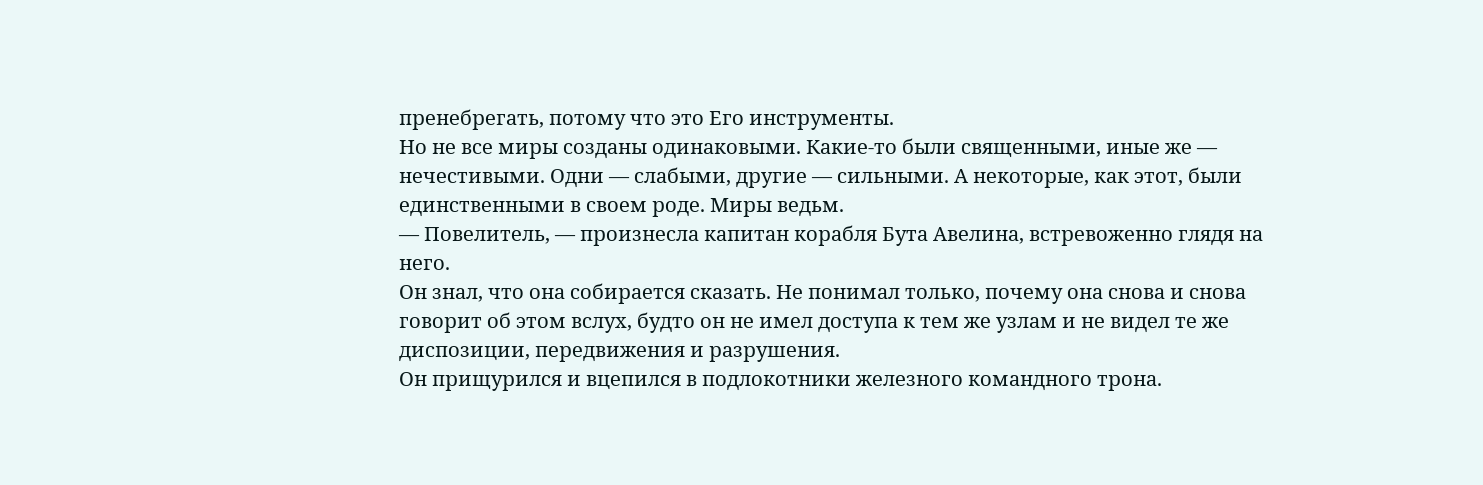пренебрегать, потому что это Его инструменты.
Но не все миры созданы одинаковыми. Какие-то были священными, иные же — нечестивыми. Одни — слабыми, другие — сильными. А некоторые, как этот, были единственными в своем роде. Миры ведьм.
— Повелитель, — произнесла капитан корабля Бута Авелина, встревоженно глядя на него.
Он знал, что она собирается сказать. Не понимал только, почему она снова и снова говорит об этом вслух, будто он не имел доступа к тем же узлам и не видел те же диспозиции, передвижения и разрушения.
Он прищурился и вцепился в подлокотники железного командного трона.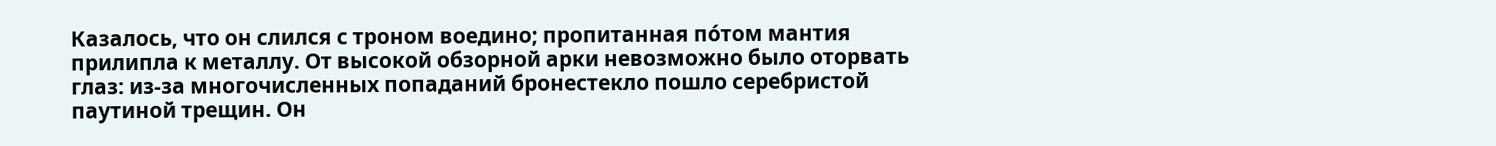Казалось, что он слился с троном воедино; пропитанная пóтом мантия прилипла к металлу. От высокой обзорной арки невозможно было оторвать глаз: из-за многочисленных попаданий бронестекло пошло серебристой паутиной трещин. Он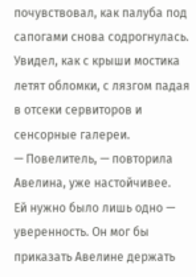почувствовал, как палуба под сапогами снова содрогнулась. Увидел, как с крыши мостика летят обломки, с лязгом падая в отсеки сервиторов и сенсорные галереи.
— Повелитель, — повторила Авелина, уже настойчивее.
Ей нужно было лишь одно — уверенность. Он мог бы приказать Авелине держать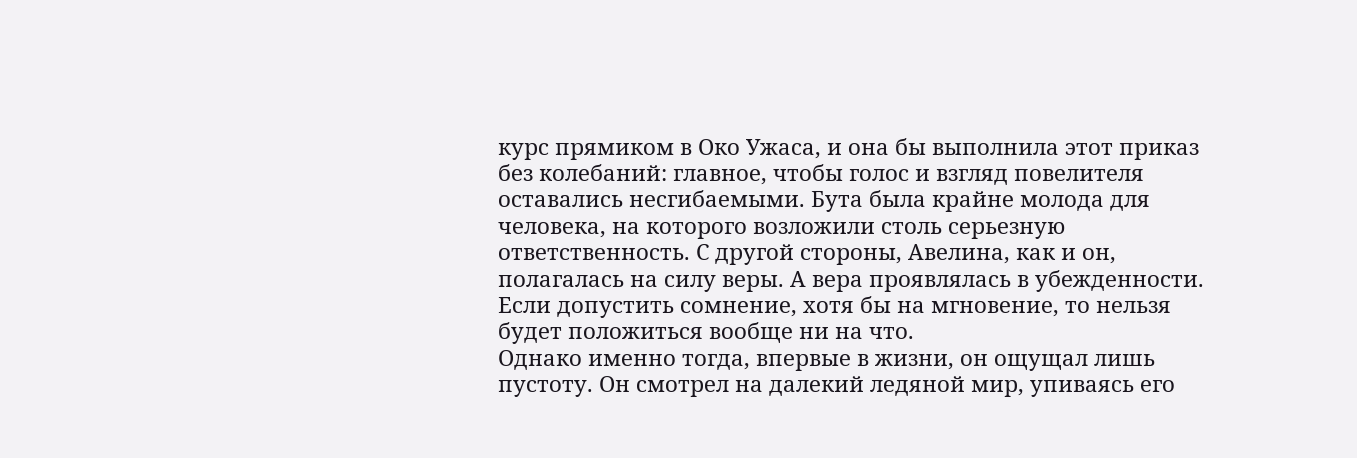курс прямиком в Око Ужаса, и она бы выполнила этот приказ без колебаний: главное, чтобы голос и взгляд повелителя оставались несгибаемыми. Бута была крайне молода для человека, на которого возложили столь серьезную ответственность. С другой стороны, Авелина, как и он, полагалась на силу веры. А вера проявлялась в убежденности. Если допустить сомнение, хотя бы на мгновение, то нельзя будет положиться вообще ни на что.
Однако именно тогда, впервые в жизни, он ощущал лишь пустоту. Он смотрел на далекий ледяной мир, упиваясь его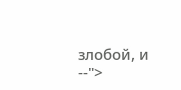злобой, и --">